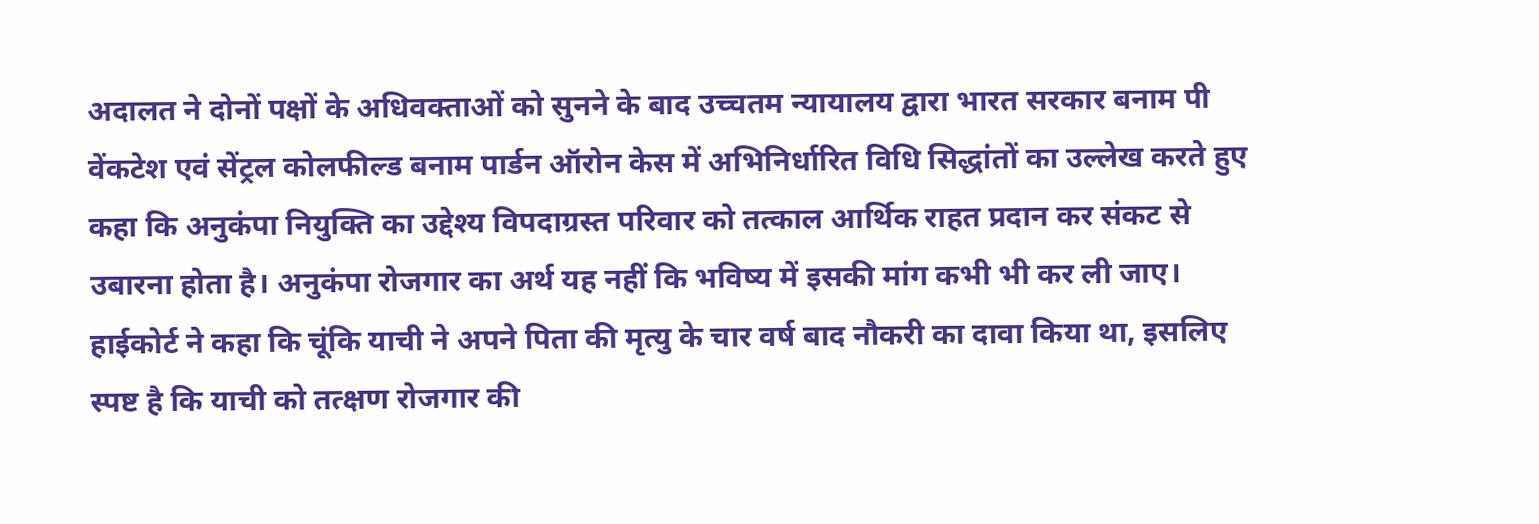अदालत ने दोनों पक्षों के अधिवक्ताओं को सुनने के बाद उच्चतम न्यायालय द्वारा भारत सरकार बनाम पी वेंकटेश एवं सेंट्रल कोलफील्ड बनाम पार्डन ऑरोन केस में अभिनिर्धारित विधि सिद्धांतों का उल्लेख करते हुए कहा कि अनुकंपा नियुक्ति का उद्देश्य विपदाग्रस्त परिवार को तत्काल आर्थिक राहत प्रदान कर संकट से उबारना होता है। अनुकंपा रोजगार का अर्थ यह नहीं कि भविष्य में इसकी मांग कभी भी कर ली जाए। हाईकोर्ट ने कहा कि चूंकि याची ने अपने पिता की मृत्यु के चार वर्ष बाद नौकरी का दावा किया था, इसलिए स्पष्ट है कि याची को तत्क्षण रोजगार की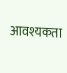आवश्यकता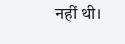नहीं थी।